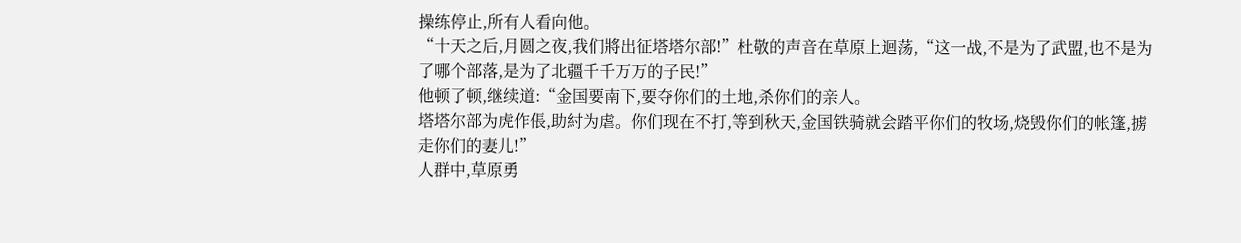操练停止,所有人看向他。
“十天之后,月圆之夜,我们將出征塔塔尔部!”杜敬的声音在草原上迴荡,“这一战,不是为了武盟,也不是为了哪个部落,是为了北疆千千万万的子民!”
他顿了顿,继续道:“金国要南下,要夺你们的土地,杀你们的亲人。
塔塔尔部为虎作倀,助紂为虐。你们现在不打,等到秋天,金国铁骑就会踏平你们的牧场,烧毁你们的帐篷,掳走你们的妻儿!”
人群中,草原勇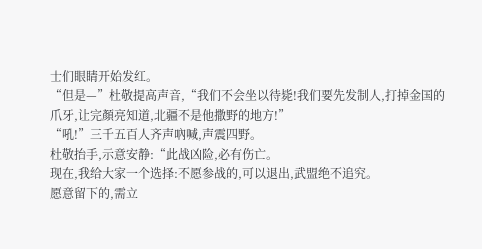士们眼睛开始发红。
“但是—”杜敬提高声音,“我们不会坐以待毙!我们要先发制人,打掉金国的爪牙,让完顏亮知道,北疆不是他撒野的地方!”
“吼!”三千五百人齐声吶喊,声震四野。
杜敬抬手,示意安静:“此战凶险,必有伤亡。
现在,我给大家一个选择:不愿参战的,可以退出,武盟绝不追究。
愿意留下的,需立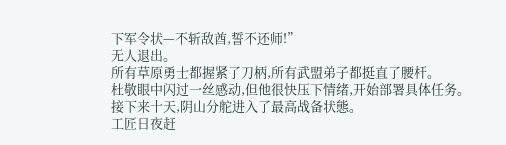下军令状—不斩敌酋,誓不还师!”
无人退出。
所有草原勇士都握紧了刀柄,所有武盟弟子都挺直了腰杆。
杜敬眼中闪过一丝感动,但他很快压下情绪,开始部署具体任务。
接下来十天,阴山分舵进入了最高战备状態。
工匠日夜赶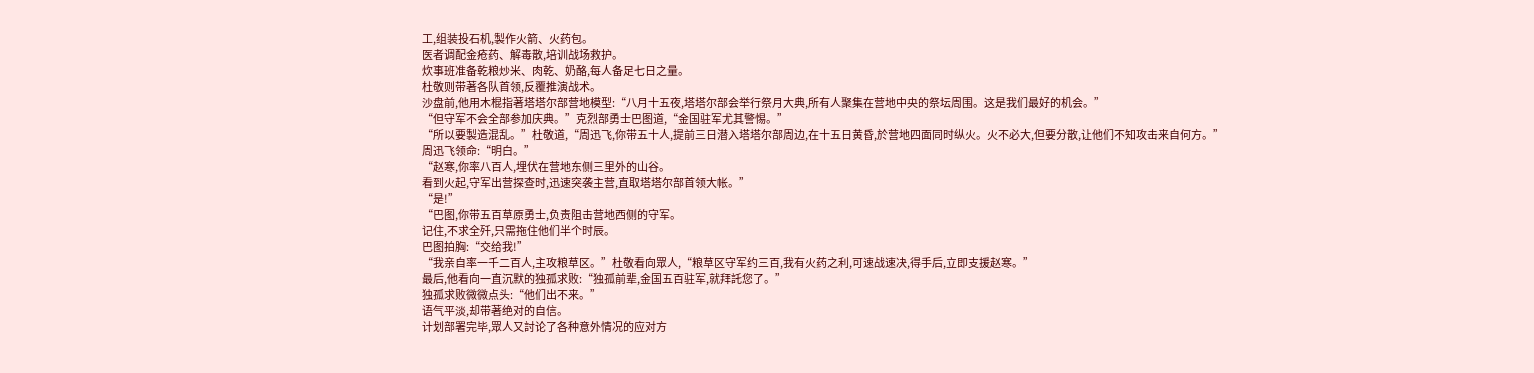工,组装投石机,製作火箭、火药包。
医者调配金疮药、解毒散,培训战场救护。
炊事班准备乾粮炒米、肉乾、奶酪,每人备足七日之量。
杜敬则带著各队首领,反覆推演战术。
沙盘前,他用木棍指著塔塔尔部营地模型:“八月十五夜,塔塔尔部会举行祭月大典,所有人聚集在营地中央的祭坛周围。这是我们最好的机会。”
“但守军不会全部参加庆典。”克烈部勇士巴图道,“金国驻军尤其警惕。”
“所以要製造混乱。”杜敬道,“周迅飞,你带五十人,提前三日潜入塔塔尔部周边,在十五日黄昏,於营地四面同时纵火。火不必大,但要分散,让他们不知攻击来自何方。”
周迅飞领命:“明白。”
“赵寒,你率八百人,埋伏在营地东侧三里外的山谷。
看到火起,守军出营探查时,迅速突袭主营,直取塔塔尔部首领大帐。”
“是!”
“巴图,你带五百草原勇士,负责阻击营地西侧的守军。
记住,不求全歼,只需拖住他们半个时辰。
巴图拍胸:“交给我!”
“我亲自率一千二百人,主攻粮草区。”杜敬看向眾人,“粮草区守军约三百,我有火药之利,可速战速决,得手后,立即支援赵寒。”
最后,他看向一直沉默的独孤求败:“独孤前辈,金国五百驻军,就拜託您了。”
独孤求败微微点头:“他们出不来。”
语气平淡,却带著绝对的自信。
计划部署完毕,眾人又討论了各种意外情况的应对方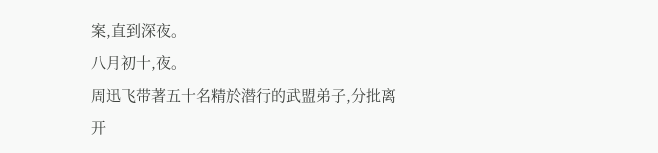案,直到深夜。
八月初十,夜。
周迅飞带著五十名精於潜行的武盟弟子,分批离开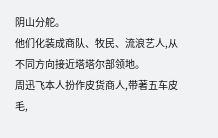阴山分舵。
他们化装成商队、牧民、流浪艺人,从不同方向接近塔塔尔部领地。
周迅飞本人扮作皮货商人,带著五车皮毛,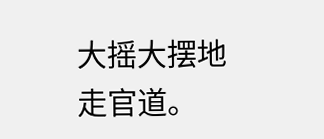大摇大摆地走官道。